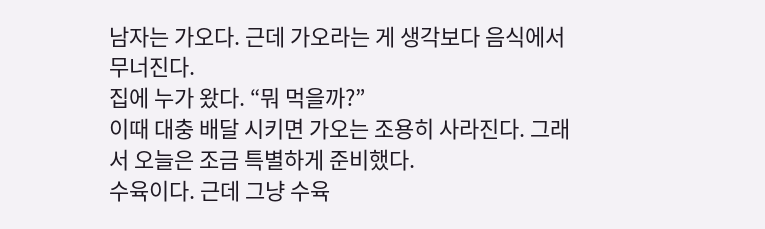남자는 가오다. 근데 가오라는 게 생각보다 음식에서 무너진다.
집에 누가 왔다. “뭐 먹을까?”
이때 대충 배달 시키면 가오는 조용히 사라진다. 그래서 오늘은 조금 특별하게 준비했다.
수육이다. 근데 그냥 수육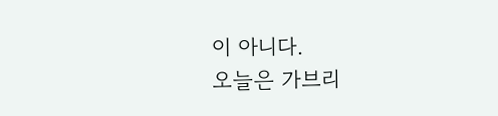이 아니다.
오늘은 가브리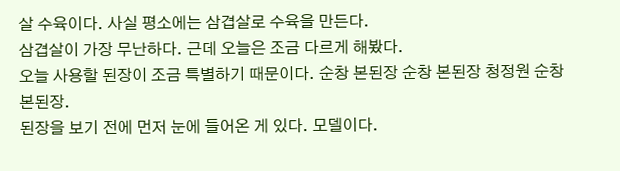살 수육이다. 사실 평소에는 삼겹살로 수육을 만든다.
삼겹살이 가장 무난하다. 근데 오늘은 조금 다르게 해봤다.
오늘 사용할 된장이 조금 특별하기 때문이다. 순창 본된장 순창 본된장 청정원 순창 본된장.
된장을 보기 전에 먼저 눈에 들어온 게 있다. 모델이다.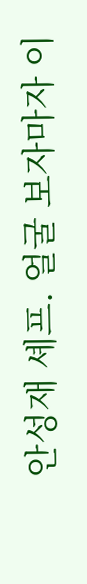안성재 셰프. 얼굴 보자마자 이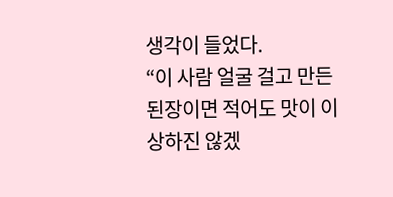생각이 들었다.
“이 사람 얼굴 걸고 만든 된장이면 적어도 맛이 이상하진 않겠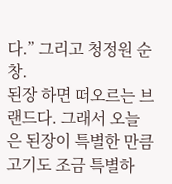다.” 그리고 청정원 순창.
된장 하면 떠오르는 브랜드다. 그래서 오늘은 된장이 특별한 만큼 고기도 조금 특별하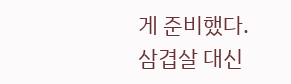게 준비했다.
삼겹살 대신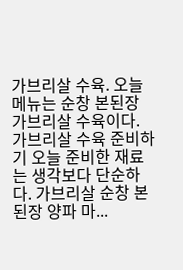가브리살 수육. 오늘 메뉴는 순창 본된장 가브리살 수육이다.
가브리살 수육 준비하기 오늘 준비한 재료는 생각보다 단순하다. 가브리살 순창 본된장 양파 마...